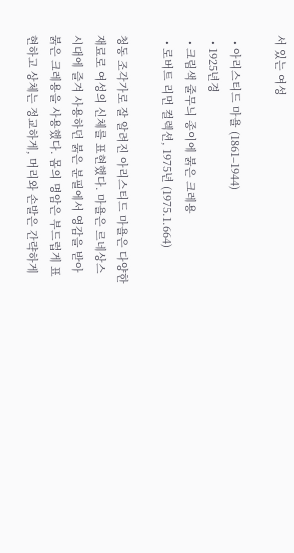서 있는 여성

  • 아리스티드 마욜 (1861–1944)
  • 1925년경
  • 크림색 줄무늬 종이에 붉은 크레용
  • 로버트 리먼 컬렉션, 1975년 (1975.1.664)

청동 조각가로 잘 알려진 아리스티드 마욜은 다양한 재료로 여성의 신체를 표현했다. 마욜은 르네상스 시대에 즐겨 사용하던 붉은 분필에서 영감을 받아 붉은 크레용을 사용했다. 몸의 명암은 부드럽게 표현하고 상체는 정교하게, 머리와 손발은 간략하게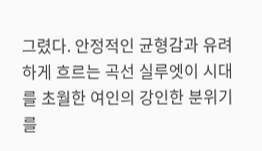그렸다. 안정적인 균형감과 유려하게 흐르는 곡선 실루엣이 시대를 초월한 여인의 강인한 분위기를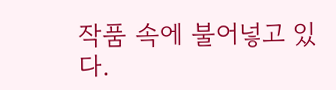작품 속에 불어넣고 있다.